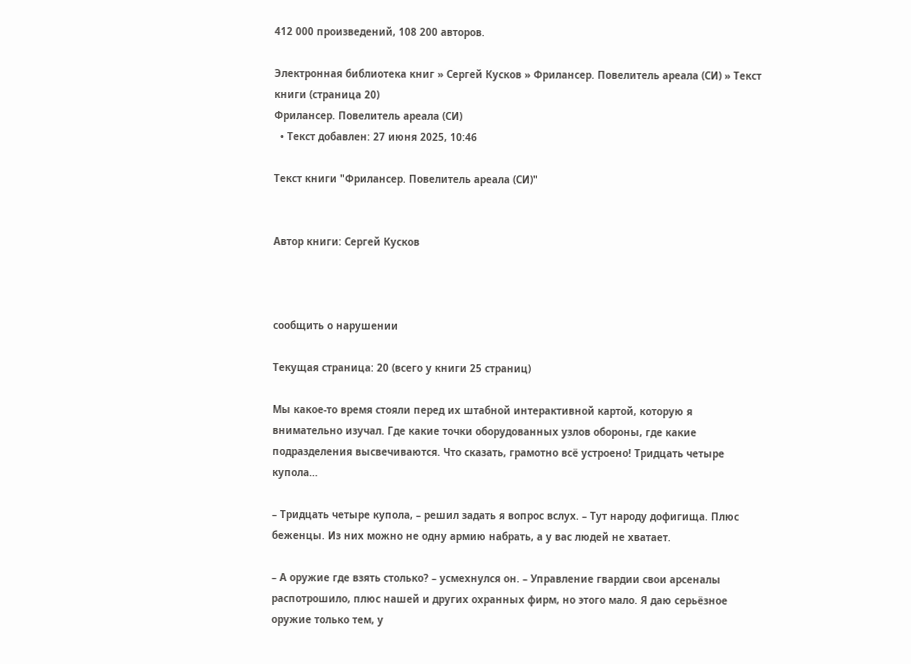412 000 произведений, 108 200 авторов.

Электронная библиотека книг » Сергей Кусков » Фрилансер. Повелитель ареала (СИ) » Текст книги (страница 20)
Фрилансер. Повелитель ареала (СИ)
  • Текст добавлен: 27 июня 2025, 10:46

Текст книги "Фрилансер. Повелитель ареала (СИ)"


Автор книги: Сергей Кусков



сообщить о нарушении

Текущая страница: 20 (всего у книги 25 страниц)

Мы какое-то время стояли перед их штабной интерактивной картой, которую я внимательно изучал. Где какие точки оборудованных узлов обороны, где какие подразделения высвечиваются. Что сказать, грамотно всё устроено! Тридцать четыре купола…

– Тридцать четыре купола, – решил задать я вопрос вслух. – Тут народу дофигища. Плюс беженцы. Из них можно не одну армию набрать, а у вас людей не хватает.

– А оружие где взять столько? – усмехнулся он. – Управление гвардии свои арсеналы распотрошило, плюс нашей и других охранных фирм, но этого мало. Я даю серьёзное оружие только тем, у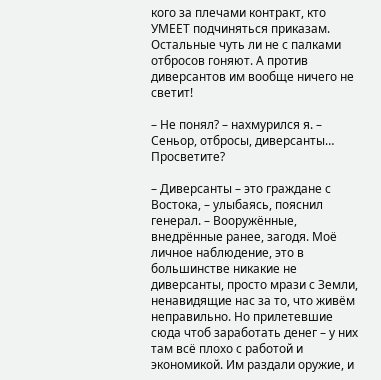кого за плечами контракт, кто УМЕЕТ подчиняться приказам. Остальные чуть ли не с палками отбросов гоняют. А против диверсантов им вообще ничего не светит!

– Не понял? – нахмурился я. – Сеньор, отбросы, диверсанты… Просветите?

– Диверсанты – это граждане с Востока, – улыбаясь, пояснил генерал. – Вооружённые, внедрённые ранее, загодя. Моё личное наблюдение, это в большинстве никакие не диверсанты, просто мрази с Земли, ненавидящие нас за то, что живём неправильно. Но прилетевшие сюда чтоб заработать денег – у них там всё плохо с работой и экономикой. Им раздали оружие, и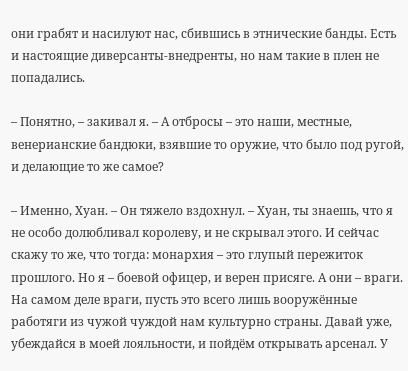они грабят и насилуют нас, сбившись в этнические банды. Есть и настоящие диверсанты-внедренты, но нам такие в плен не попадались.

– Понятно, – закивал я. – А отбросы – это наши, местные, венерианские бандюки, взявшие то оружие, что было под ругой, и делающие то же самое?

– Именно, Хуан. – Он тяжело вздохнул. – Хуан, ты знаешь, что я не особо долюбливал королеву, и не скрывал этого. И сейчас скажу то же, что тогда: монархия – это глупый пережиток прошлого. Но я – боевой офицер, и верен присяге. А они – враги. На самом деле враги, пусть это всего лишь вооружённые работяги из чужой чуждой нам культурно страны. Давай уже, убеждайся в моей лояльности, и пойдём открывать арсенал. У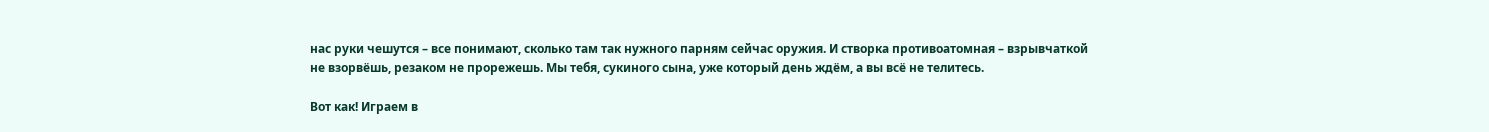нас руки чешутся – все понимают, сколько там так нужного парням сейчас оружия. И створка противоатомная – взрывчаткой не взорвёшь, резаком не прорежешь. Мы тебя, сукиного сына, уже который день ждём, а вы всё не телитесь.

Вот как! Играем в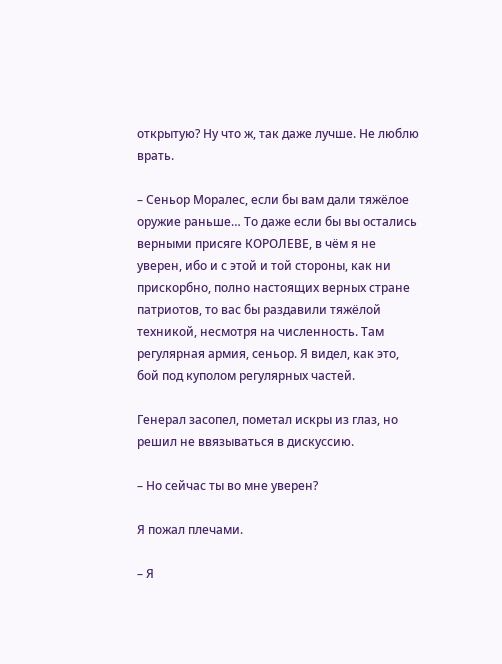открытую? Ну что ж, так даже лучше. Не люблю врать.

– Сеньор Моралес, если бы вам дали тяжёлое оружие раньше… То даже если бы вы остались верными присяге КОРОЛЕВЕ, в чём я не уверен, ибо и с этой и той стороны, как ни прискорбно, полно настоящих верных стране патриотов, то вас бы раздавили тяжёлой техникой, несмотря на численность. Там регулярная армия, сеньор. Я видел, как это, бой под куполом регулярных частей.

Генерал засопел, пометал искры из глаз, но решил не ввязываться в дискуссию.

– Но сейчас ты во мне уверен?

Я пожал плечами.

– Я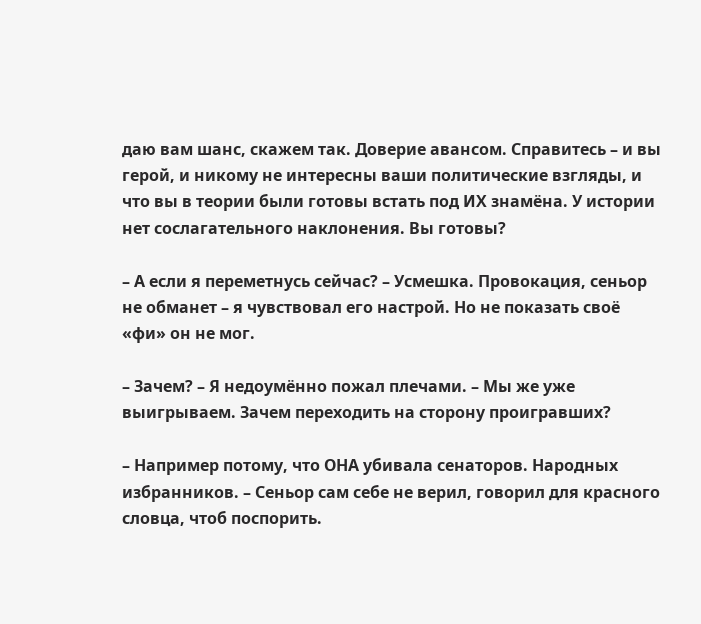даю вам шанс, скажем так. Доверие авансом. Справитесь – и вы герой, и никому не интересны ваши политические взгляды, и что вы в теории были готовы встать под ИХ знамёна. У истории нет сослагательного наклонения. Вы готовы?

– А если я переметнусь сейчас? – Усмешка. Провокация, сеньор не обманет – я чувствовал его настрой. Но не показать своё «фи» он не мог.

– Зачем? – Я недоумённо пожал плечами. – Мы же уже выигрываем. Зачем переходить на сторону проигравших?

– Например потому, что ОНА убивала сенаторов. Народных избранников. – Сеньор сам себе не верил, говорил для красного словца, чтоб поспорить.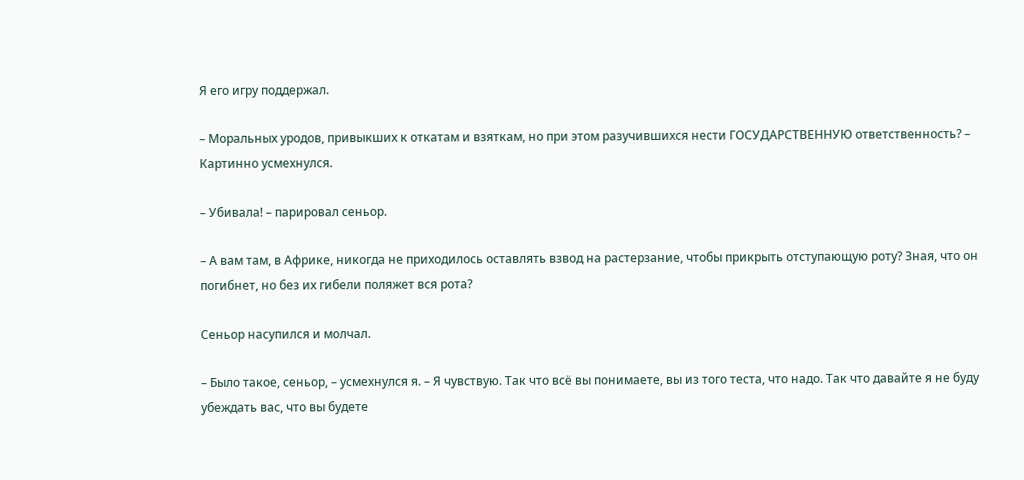Я его игру поддержал.

– Моральных уродов, привыкших к откатам и взяткам, но при этом разучившихся нести ГОСУДАРСТВЕННУЮ ответственность? – Картинно усмехнулся.

– Убивала! – парировал сеньор.

– А вам там, в Африке, никогда не приходилось оставлять взвод на растерзание, чтобы прикрыть отступающую роту? Зная, что он погибнет, но без их гибели поляжет вся рота?

Сеньор насупился и молчал.

– Было такое, сеньор, – усмехнулся я. – Я чувствую. Так что всё вы понимаете, вы из того теста, что надо. Так что давайте я не буду убеждать вас, что вы будете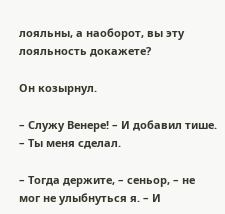лояльны, а наоборот, вы эту лояльность докажете?

Он козырнул.

– Служу Венере! – И добавил тише. – Ты меня сделал.

– Тогда держите, – сеньор, – не мог не улыбнуться я. – И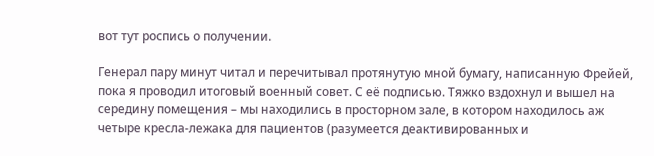вот тут роспись о получении.

Генерал пару минут читал и перечитывал протянутую мной бумагу, написанную Фрейей, пока я проводил итоговый военный совет. С её подписью. Тяжко вздохнул и вышел на середину помещения – мы находились в просторном зале, в котором находилось аж четыре кресла-лежака для пациентов (разумеется деактивированных и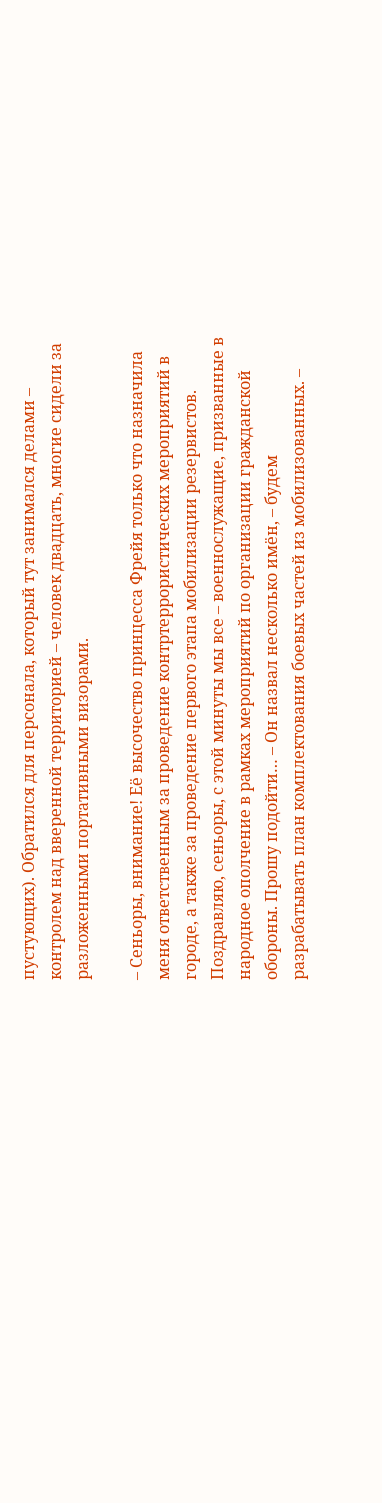пустующих). Обратился для персонала, который тут занимался делами – контролем над вверенной территорией – человек двадцать, многие сидели за разложенными портативными визорами.

– Сеньоры, внимание! Её высочество принцесса Фрейя только что назначила меня ответственным за проведение контртеррористических мероприятий в городе, а также за проведение первого этапа мобилизации резервистов. Поздравляю, сеньоры, с этой минуты мы все – военнослужащие, призванные в народное ополчение в рамках мероприятий по организации гражданской обороны. Прошу подойти… – Он назвал несколько имён, – будем разрабатывать план комплектования боевых частей из мобилизованных. –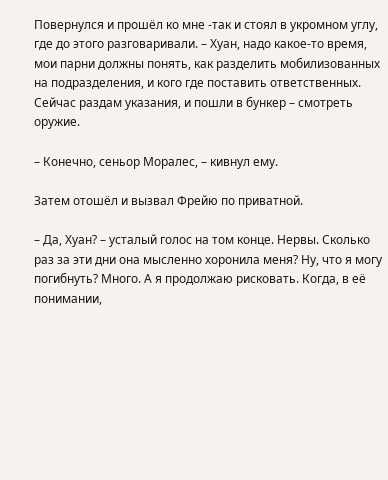Повернулся и прошёл ко мне -так и стоял в укромном углу, где до этого разговаривали. – Хуан, надо какое-то время, мои парни должны понять, как разделить мобилизованных на подразделения, и кого где поставить ответственных. Сейчас раздам указания, и пошли в бункер – смотреть оружие.

– Конечно, сеньор Моралес, – кивнул ему.

Затем отошёл и вызвал Фрейю по приватной.

– Да, Хуан? – усталый голос на том конце. Нервы. Сколько раз за эти дни она мысленно хоронила меня? Ну, что я могу погибнуть? Много. А я продолжаю рисковать. Когда, в её понимании,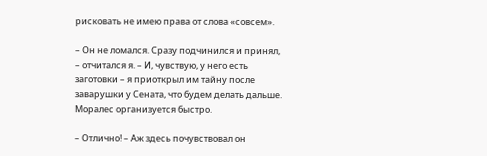рисковать не имею права от слова «совсем».

– Он не ломался. Сразу подчинился и принял, – отчитался я. – И, чувствую, у него есть заготовки – я приоткрыл им тайну после заварушки у Сената, что будем делать дальше. Моралес организуется быстро.

– Отлично! – Аж здесь почувствовал он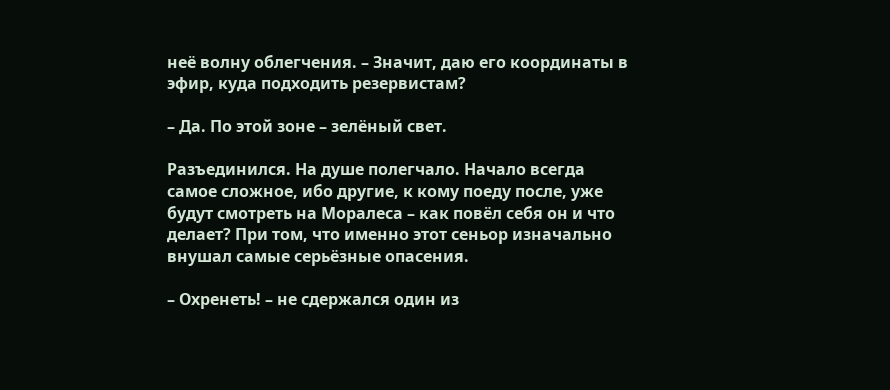неё волну облегчения. – Значит, даю его координаты в эфир, куда подходить резервистам?

– Да. По этой зоне – зелёный свет.

Разъединился. На душе полегчало. Начало всегда самое сложное, ибо другие, к кому поеду после, уже будут смотреть на Моралеса – как повёл себя он и что делает? При том, что именно этот сеньор изначально внушал самые серьёзные опасения.

– Охренеть! – не сдержался один из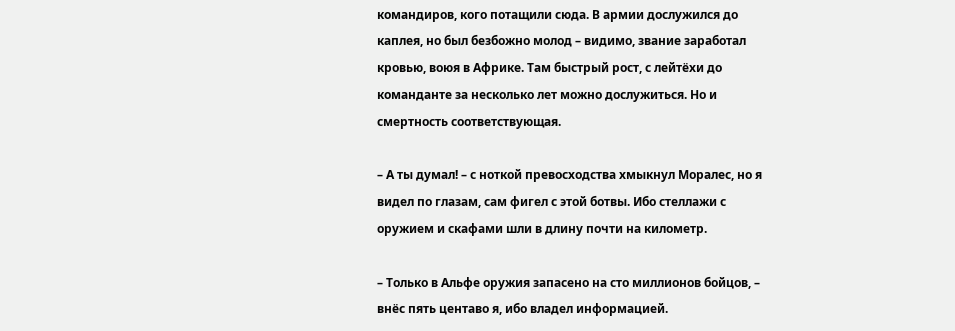командиров, кого потащили сюда. В армии дослужился до каплея, но был безбожно молод – видимо, звание заработал кровью, воюя в Африке. Там быстрый рост, с лейтёхи до команданте за несколько лет можно дослужиться. Но и смертность соответствующая.

– А ты думал! – с ноткой превосходства хмыкнул Моралес, но я видел по глазам, сам фигел с этой ботвы. Ибо стеллажи с оружием и скафами шли в длину почти на километр.

– Только в Альфе оружия запасено на сто миллионов бойцов, – внёс пять центаво я, ибо владел информацией.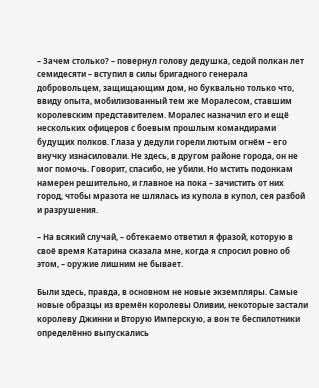– Зачем столько? – повернул голову дедушка, седой полкан лет семидесяти – вступил в силы бригадного генерала добровольцем, защищающим дом, но буквально только что, ввиду опыта, мобилизованный тем же Моралесом, ставшим королевским представителем. Моралес назначил его и ещё нескольких офицеров с боевым прошлым командирами будущих полков. Глаза у дедули горели лютым огнём – его внучку изнасиловали. Не здесь, в другом районе города, он не мог помочь. Говорит, спасибо, не убили. Но мстить подонкам намерен решительно, и главное на пока – зачистить от них город, чтобы мразота не шлялась из купола в купол, сея разбой и разрушения.

– На всякий случай, – обтекаемо ответил я фразой, которую в своё время Катарина сказала мне, когда я спросил ровно об этом, – оружие лишним не бывает.

Были здесь, правда, в основном не новые экземпляры. Самые новые образцы из времён королевы Оливии, некоторые застали королеву Джинни и Вторую Имперскую, а вон те беспилотники определённо выпускались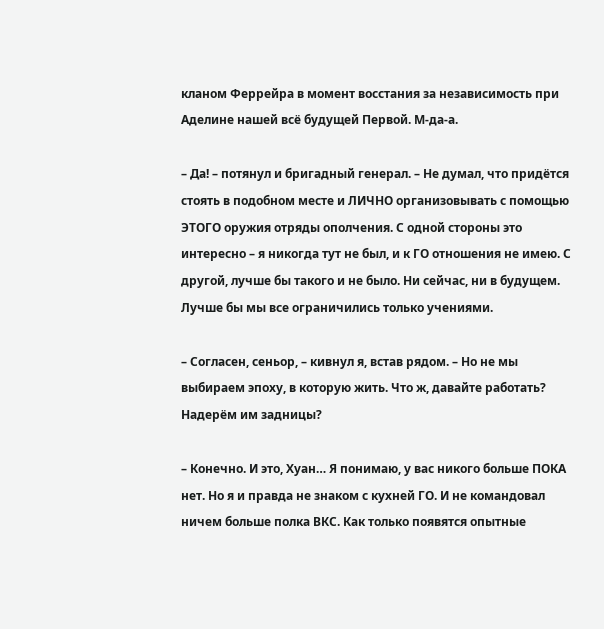кланом Феррейра в момент восстания за независимость при Аделине нашей всё будущей Первой. М-да-а.

– Да! – потянул и бригадный генерал. – Не думал, что придётся стоять в подобном месте и ЛИЧНО организовывать с помощью ЭТОГО оружия отряды ополчения. С одной стороны это интересно – я никогда тут не был, и к ГО отношения не имею. С другой, лучше бы такого и не было. Ни сейчас, ни в будущем. Лучше бы мы все ограничились только учениями.

– Согласен, сеньор, – кивнул я, встав рядом. – Но не мы выбираем эпоху, в которую жить. Что ж, давайте работать? Надерём им задницы?

– Конечно. И это, Хуан… Я понимаю, у вас никого больше ПОКА нет. Но я и правда не знаком с кухней ГО. И не командовал ничем больше полка ВКС. Как только появятся опытные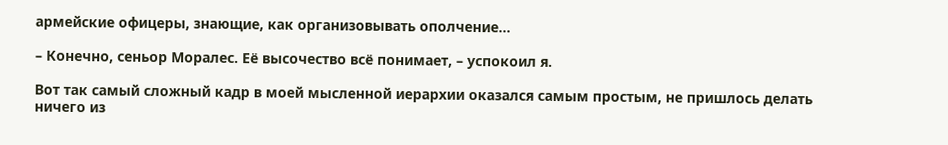армейские офицеры, знающие, как организовывать ополчение…

– Конечно, сеньор Моралес. Её высочество всё понимает, – успокоил я.

Вот так самый сложный кадр в моей мысленной иерархии оказался самым простым, не пришлось делать ничего из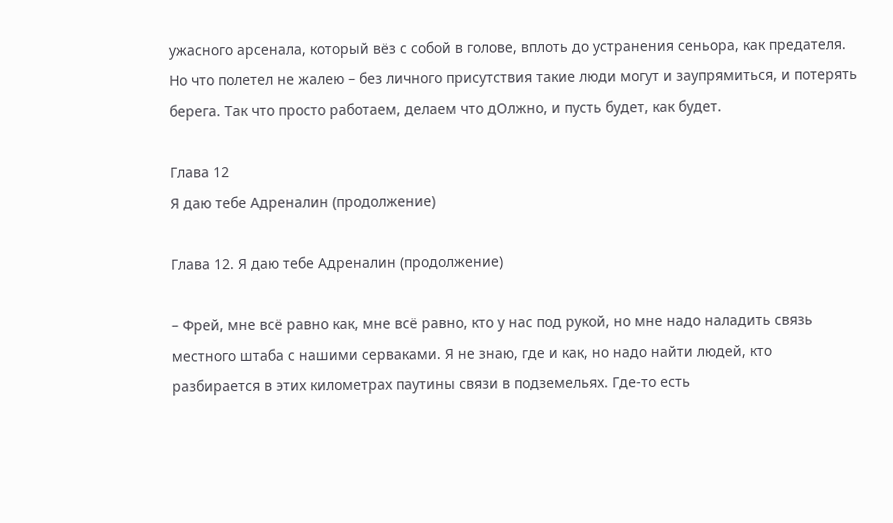ужасного арсенала, который вёз с собой в голове, вплоть до устранения сеньора, как предателя. Но что полетел не жалею – без личного присутствия такие люди могут и заупрямиться, и потерять берега. Так что просто работаем, делаем что дОлжно, и пусть будет, как будет.

Глава 12
Я даю тебе Адреналин (продолжение)

Глава 12. Я даю тебе Адреналин (продолжение)

– Фрей, мне всё равно как, мне всё равно, кто у нас под рукой, но мне надо наладить связь местного штаба с нашими серваками. Я не знаю, где и как, но надо найти людей, кто разбирается в этих километрах паутины связи в подземельях. Где-то есть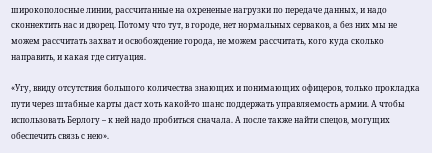широкополосные линии, рассчитанные на охрененые нагрузки по передаче данных, и надо сконнектить нас и дворец. Потому что тут, в городе, нет нормальных серваков, а без них мы не можем рассчитать захват и освобождение города, не можем рассчитать, кого куда сколько направить, и какая где ситуация.

«Угу, ввиду отсутствия большого количества знающих и понимающих офицеров, только прокладка пути через штабные карты даст хоть какой-то шанс поддержать управляемость армии. А чтобы использовать Берлогу – к ней надо пробиться сначала. А после также найти спецов, могущих обеспечить связь с нею».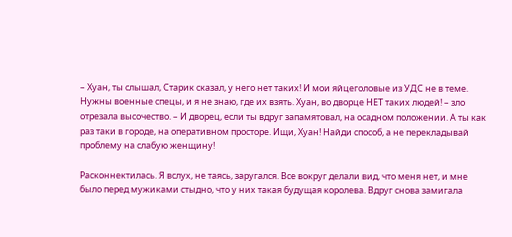– Хуан, ты слышал, Старик сказал, у него нет таких! И мои яйцеголовые из УДС не в теме. Нужны военные спецы, и я не знаю, где их взять. Хуан, во дворце НЕТ таких людей! – зло отрезала высочество. – И дворец, если ты вдруг запамятовал, на осадном положении. А ты как раз таки в городе, на оперативном просторе. Ищи, Хуан! Найди способ, а не перекладывай проблему на слабую женщину!

Расконнектилась. Я вслух, не таясь, заругался. Все вокруг делали вид, что меня нет, и мне было перед мужиками стыдно, что у них такая будущая королева. Вдруг снова замигала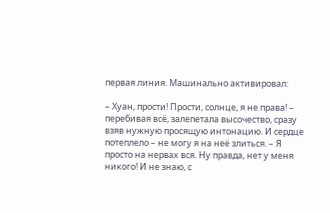первая линия. Машинально активировал:

– Хуан, прости! Прости, солнце, я не права! – перебивая всё, залепетала высочество, сразу взяв нужную просящую интонацию. И сердце потеплело – не могу я на неё злиться. – Я просто на нервах вся. Ну правда, нет у меня никого! И не знаю, с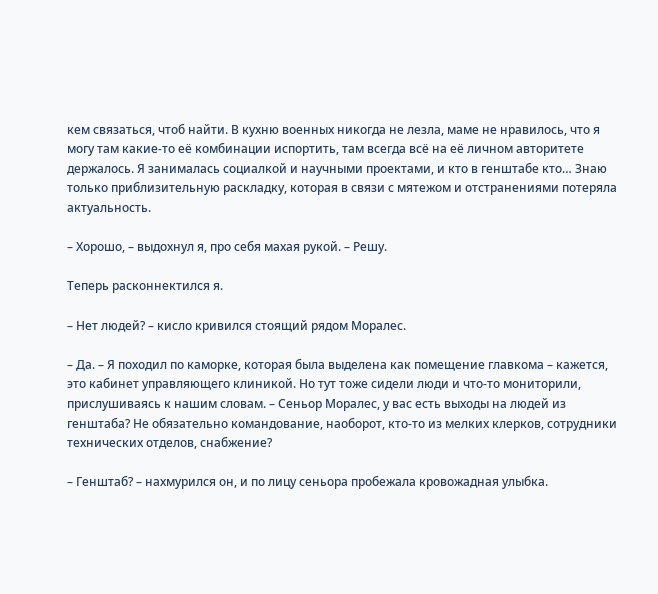кем связаться, чтоб найти. В кухню военных никогда не лезла, маме не нравилось, что я могу там какие-то её комбинации испортить, там всегда всё на её личном авторитете держалось. Я занималась социалкой и научными проектами, и кто в генштабе кто… Знаю только приблизительную раскладку, которая в связи с мятежом и отстранениями потеряла актуальность.

– Хорошо, – выдохнул я, про себя махая рукой. – Решу.

Теперь расконнектился я.

– Нет людей? – кисло кривился стоящий рядом Моралес.

– Да. – Я походил по каморке, которая была выделена как помещение главкома – кажется, это кабинет управляющего клиникой. Но тут тоже сидели люди и что-то мониторили, прислушиваясь к нашим словам. – Сеньор Моралес, у вас есть выходы на людей из генштаба? Не обязательно командование, наоборот, кто-то из мелких клерков, сотрудники технических отделов, снабжение?

– Генштаб? – нахмурился он, и по лицу сеньора пробежала кровожадная улыбка.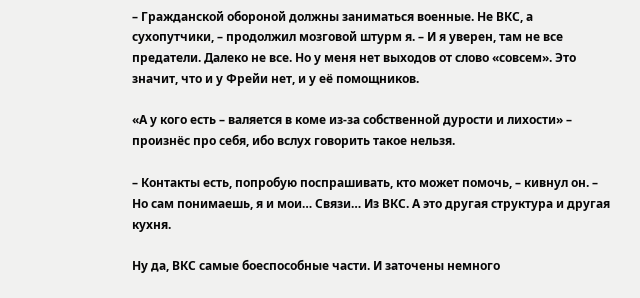– Гражданской обороной должны заниматься военные. Не ВКС, а сухопутчики, – продолжил мозговой штурм я. – И я уверен, там не все предатели. Далеко не все. Но у меня нет выходов от слово «совсем». Это значит, что и у Фрейи нет, и у её помощников.

«А у кого есть – валяется в коме из-за собственной дурости и лихости» – произнёс про себя, ибо вслух говорить такое нельзя.

– Контакты есть, попробую поспрашивать, кто может помочь, – кивнул он. – Но сам понимаешь, я и мои… Связи… Из ВКС. А это другая структура и другая кухня.

Ну да, ВКС самые боеспособные части. И заточены немного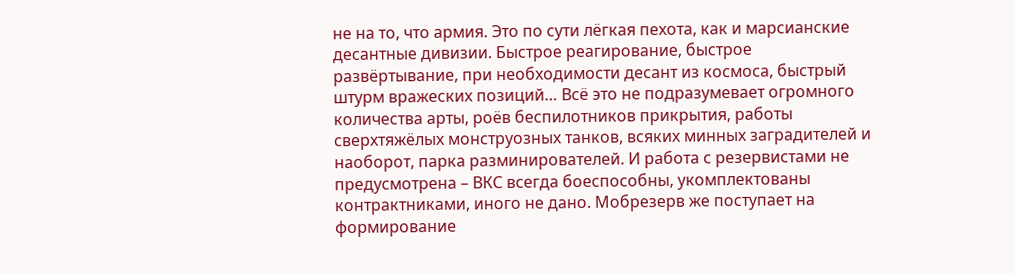не на то, что армия. Это по сути лёгкая пехота, как и марсианские десантные дивизии. Быстрое реагирование, быстрое развёртывание, при необходимости десант из космоса, быстрый штурм вражеских позиций… Всё это не подразумевает огромного количества арты, роёв беспилотников прикрытия, работы сверхтяжёлых монструозных танков, всяких минных заградителей и наоборот, парка разминирователей. И работа с резервистами не предусмотрена – ВКС всегда боеспособны, укомплектованы контрактниками, иного не дано. Мобрезерв же поступает на формирование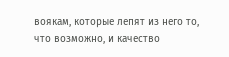воякам, которые лепят из него то, что возможно, и качество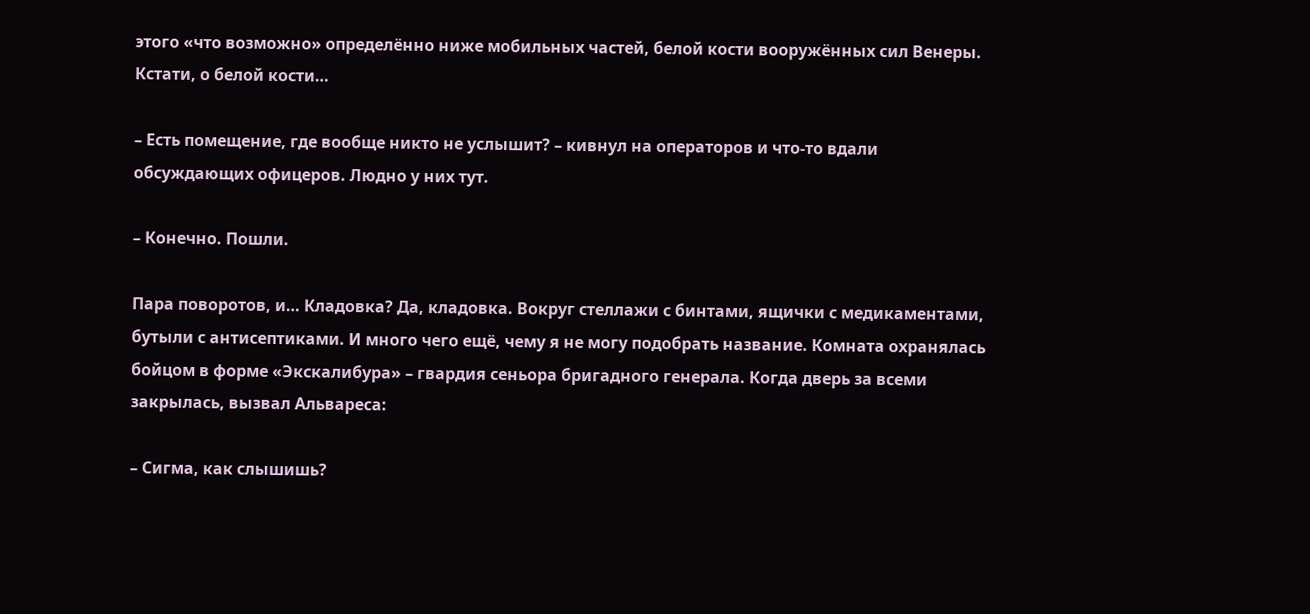этого «что возможно» определённо ниже мобильных частей, белой кости вооружённых сил Венеры. Кстати, о белой кости…

– Есть помещение, где вообще никто не услышит? – кивнул на операторов и что-то вдали обсуждающих офицеров. Людно у них тут.

– Конечно. Пошли.

Пара поворотов, и… Кладовка? Да, кладовка. Вокруг стеллажи с бинтами, ящички с медикаментами, бутыли с антисептиками. И много чего ещё, чему я не могу подобрать название. Комната охранялась бойцом в форме «Экскалибура» – гвардия сеньора бригадного генерала. Когда дверь за всеми закрылась, вызвал Альвареса:

– Сигма, как слышишь?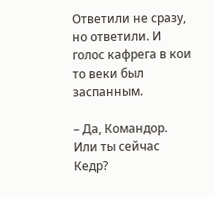Ответили не сразу, но ответили. И голос кафрега в кои то веки был заспанным.

– Да, Командор. Или ты сейчас Кедр?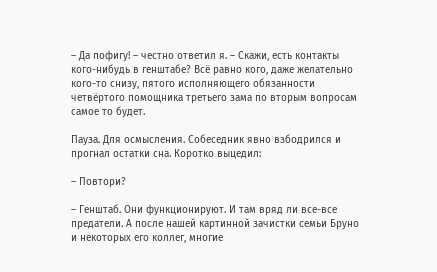– Да пофигу! – честно ответил я. – Скажи, есть контакты кого-нибудь в генштабе? Всё равно кого, даже желательно кого-то снизу, пятого исполняющего обязанности четвёртого помощника третьего зама по вторым вопросам самое то будет.

Пауза. Для осмысления. Собеседник явно взбодрился и прогнал остатки сна. Коротко выцедил:

– Повтори?

– Генштаб. Они функционируют. И там вряд ли все-все предатели. А после нашей картинной зачистки семьи Бруно и некоторых его коллег, многие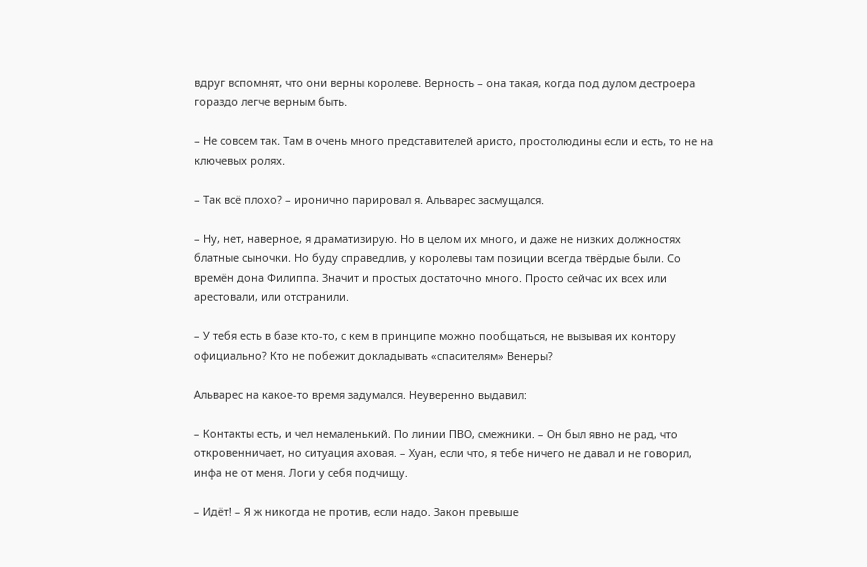вдруг вспомнят, что они верны королеве. Верность – она такая, когда под дулом дестроера гораздо легче верным быть.

– Не совсем так. Там в очень много представителей аристо, простолюдины если и есть, то не на ключевых ролях.

– Так всё плохо? – иронично парировал я. Альварес засмущался.

– Ну, нет, наверное, я драматизирую. Но в целом их много, и даже не низких должностях блатные сыночки. Но буду справедлив, у королевы там позиции всегда твёрдые были. Со времён дона Филиппа. Значит и простых достаточно много. Просто сейчас их всех или арестовали, или отстранили.

– У тебя есть в базе кто-то, с кем в принципе можно пообщаться, не вызывая их контору официально? Кто не побежит докладывать «спасителям» Венеры?

Альварес на какое-то время задумался. Неуверенно выдавил:

– Контакты есть, и чел немаленький. По линии ПВО, смежники. – Он был явно не рад, что откровенничает, но ситуация аховая. – Хуан, если что, я тебе ничего не давал и не говорил, инфа не от меня. Логи у себя подчищу.

– Идёт! – Я ж никогда не против, если надо. Закон превыше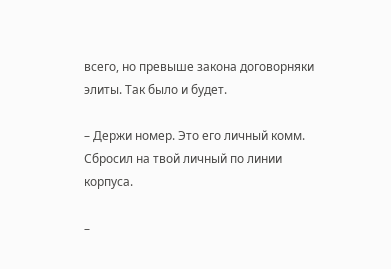всего, но превыше закона договорняки элиты. Так было и будет.

– Держи номер. Это его личный комм. Сбросил на твой личный по линии корпуса.

–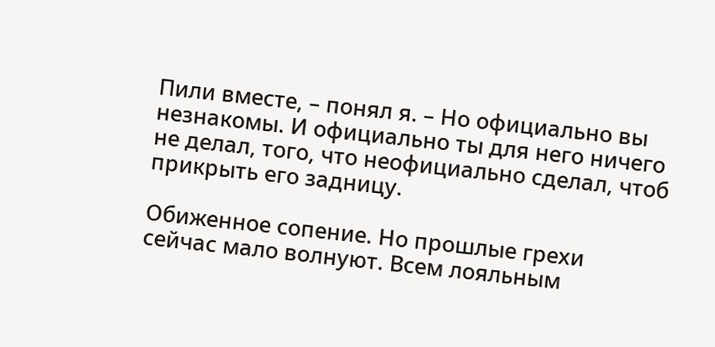Пили вместе, – понял я. – Но официально вы незнакомы. И официально ты для него ничего не делал, того, что неофициально сделал, чтоб прикрыть его задницу.

Обиженное сопение. Но прошлые грехи сейчас мало волнуют. Всем лояльным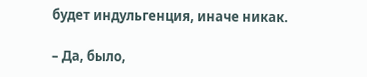будет индульгенция, иначе никак.

– Да, было,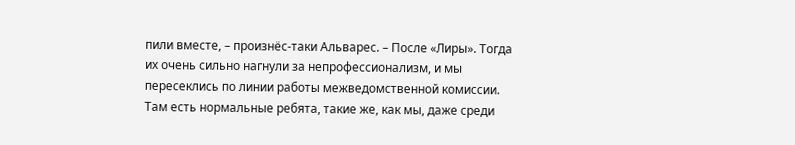пили вместе, – произнёс-таки Альварес. – После «Лиры». Тогда их очень сильно нагнули за непрофессионализм, и мы пересеклись по линии работы межведомственной комиссии. Там есть нормальные ребята, такие же, как мы, даже среди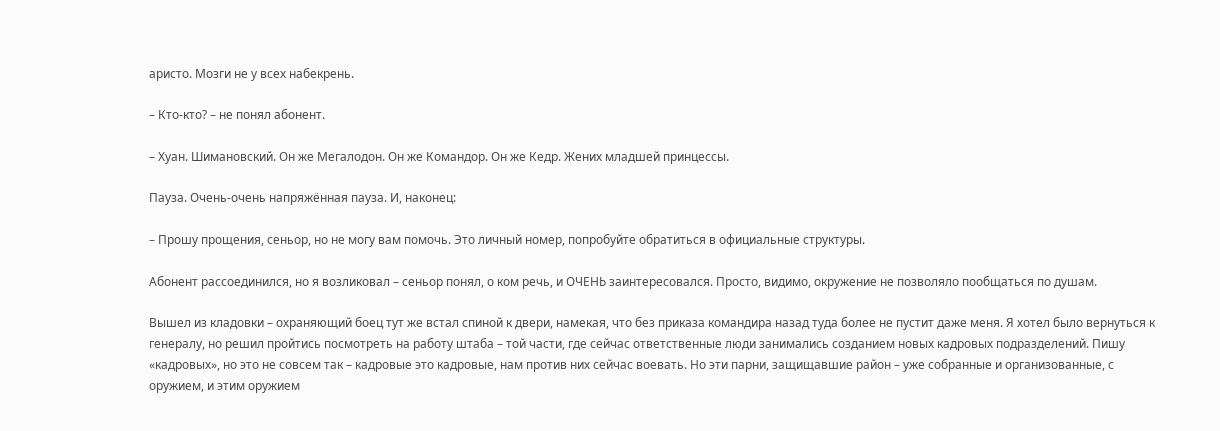аристо. Мозги не у всех набекрень.

– Кто-кто? – не понял абонент.

– Хуан. Шимановский. Он же Мегалодон. Он же Командор. Он же Кедр. Жених младшей принцессы.

Пауза. Очень-очень напряжённая пауза. И, наконец:

– Прошу прощения, сеньор, но не могу вам помочь. Это личный номер, попробуйте обратиться в официальные структуры.

Абонент рассоединился, но я возликовал – сеньор понял, о ком речь, и ОЧЕНЬ заинтересовался. Просто, видимо, окружение не позволяло пообщаться по душам.

Вышел из кладовки – охраняющий боец тут же встал спиной к двери, намекая, что без приказа командира назад туда более не пустит даже меня. Я хотел было вернуться к генералу, но решил пройтись посмотреть на работу штаба – той части, где сейчас ответственные люди занимались созданием новых кадровых подразделений. Пишу «кадровых», но это не совсем так – кадровые это кадровые, нам против них сейчас воевать. Но эти парни, защищавшие район – уже собранные и организованные, с оружием, и этим оружием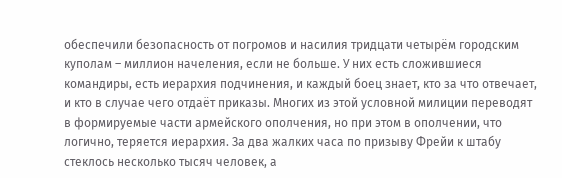обеспечили безопасность от погромов и насилия тридцати четырём городским куполам – миллион начеления, если не больше. У них есть сложившиеся командиры, есть иерархия подчинения, и каждый боец знает, кто за что отвечает, и кто в случае чего отдаёт приказы. Многих из этой условной милиции переводят в формируемые части армейского ополчения, но при этом в ополчении, что логично, теряется иерархия. За два жалких часа по призыву Фрейи к штабу стеклось несколько тысяч человек, а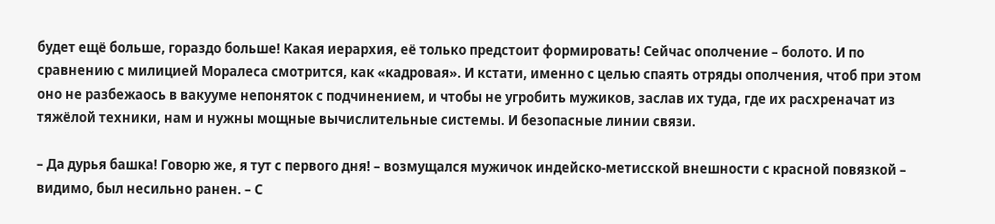будет ещё больше, гораздо больше! Какая иерархия, её только предстоит формировать! Сейчас ополчение – болото. И по сравнению с милицией Моралеса смотрится, как «кадровая». И кстати, именно с целью спаять отряды ополчения, чтоб при этом оно не разбежаось в вакууме непоняток с подчинением, и чтобы не угробить мужиков, заслав их туда, где их расхреначат из тяжёлой техники, нам и нужны мощные вычислительные системы. И безопасные линии связи.

– Да дурья башка! Говорю же, я тут с первого дня! – возмущался мужичок индейско-метисской внешности с красной повязкой – видимо, был несильно ранен. – С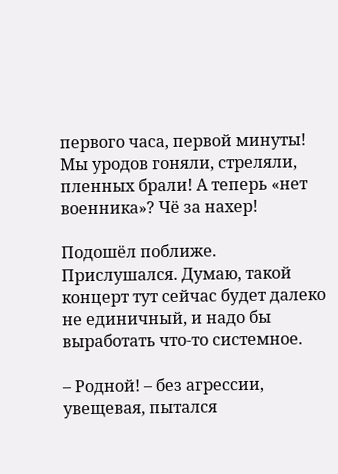первого часа, первой минуты! Мы уродов гоняли, стреляли, пленных брали! А теперь «нет военника»? Чё за нахер!

Подошёл поближе. Прислушался. Думаю, такой концерт тут сейчас будет далеко не единичный, и надо бы выработать что-то системное.

– Родной! – без агрессии, увещевая, пытался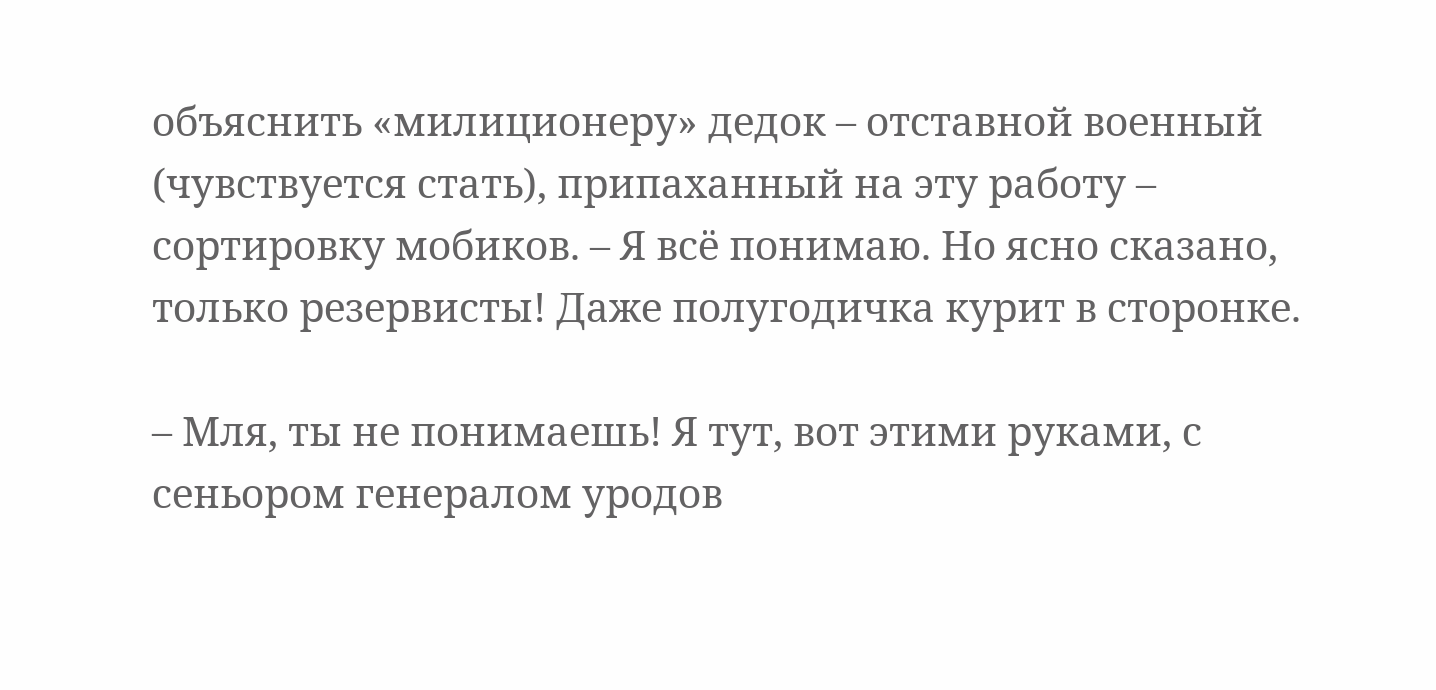объяснить «милиционеру» дедок – отставной военный (чувствуется стать), припаханный на эту работу – сортировку мобиков. – Я всё понимаю. Но ясно сказано, только резервисты! Даже полугодичка курит в сторонке.

– Мля, ты не понимаешь! Я тут, вот этими руками, с сеньором генералом уродов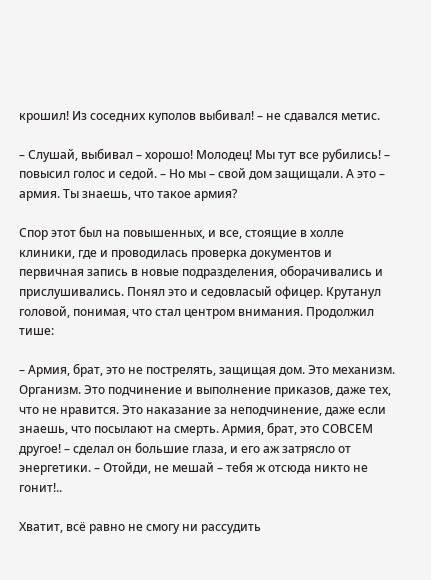крошил! Из соседних куполов выбивал! – не сдавался метис.

– Слушай, выбивал – хорошо! Молодец! Мы тут все рубились! – повысил голос и седой. – Но мы – свой дом защищали. А это – армия. Ты знаешь, что такое армия?

Спор этот был на повышенных, и все, стоящие в холле клиники, где и проводилась проверка документов и первичная запись в новые подразделения, оборачивались и прислушивались. Понял это и седовласый офицер. Крутанул головой, понимая, что стал центром внимания. Продолжил тише:

– Армия, брат, это не пострелять, защищая дом. Это механизм. Организм. Это подчинение и выполнение приказов, даже тех, что не нравится. Это наказание за неподчинение, даже если знаешь, что посылают на смерть. Армия, брат, это СОВСЕМ другое! – сделал он большие глаза, и его аж затрясло от энергетики. – Отойди, не мешай – тебя ж отсюда никто не гонит!..

Хватит, всё равно не смогу ни рассудить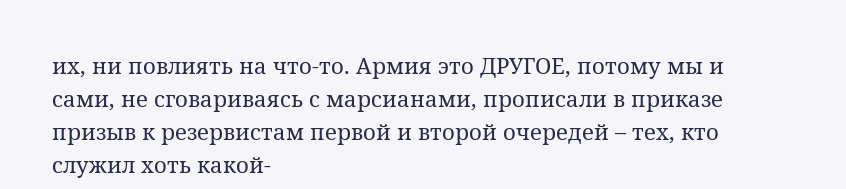их, ни повлиять на что-то. Армия это ДРУГОЕ, потому мы и сами, не сговариваясь с марсианами, прописали в приказе призыв к резервистам первой и второй очередей – тех, кто служил хоть какой-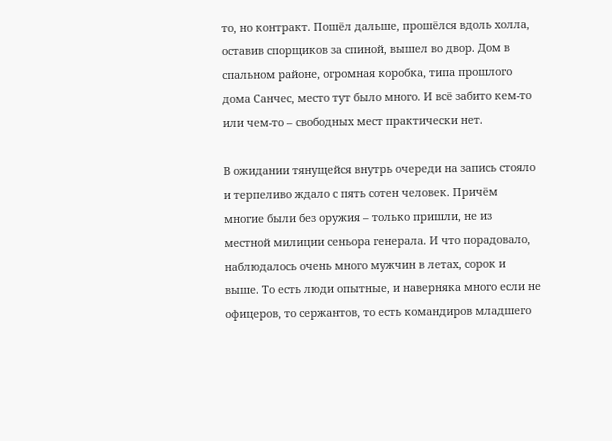то, но контракт. Пошёл дальше, прошёлся вдоль холла, оставив спорщиков за спиной, вышел во двор. Дом в спальном районе, огромная коробка, типа прошлого дома Санчес, место тут было много. И всё забито кем-то или чем-то – свободных мест практически нет.

В ожидании тянущейся внутрь очереди на запись стояло и терпеливо ждало с пять сотен человек. Причём многие были без оружия – только пришли, не из местной милиции сеньора генерала. И что порадовало, наблюдалось очень много мужчин в летах, сорок и выше. То есть люди опытные, и наверняка много если не офицеров, то сержантов, то есть командиров младшего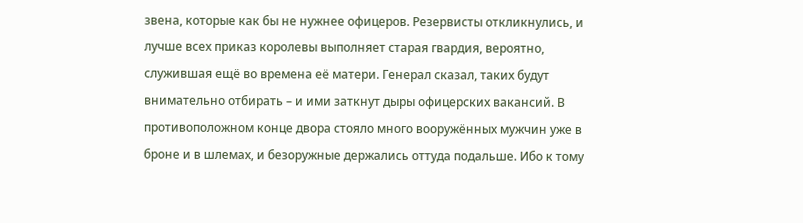звена, которые как бы не нужнее офицеров. Резервисты откликнулись, и лучше всех приказ королевы выполняет старая гвардия, вероятно, служившая ещё во времена её матери. Генерал сказал, таких будут внимательно отбирать – и ими заткнут дыры офицерских вакансий. В противоположном конце двора стояло много вооружённых мужчин уже в броне и в шлемах, и безоружные держались оттуда подальше. Ибо к тому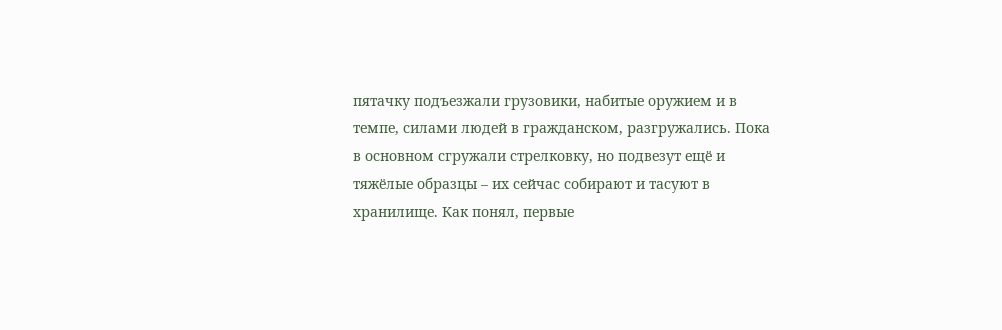пятачку подъезжали грузовики, набитые оружием и в темпе, силами людей в гражданском, разгружались. Пока в основном сгружали стрелковку, но подвезут ещё и тяжёлые образцы – их сейчас собирают и тасуют в хранилище. Как понял, первые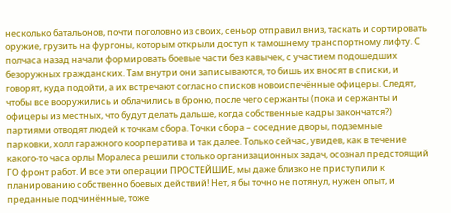несколько батальонов, почти поголовно из своих, сеньор отправил вниз, таскать и сортировать оружие, грузить на фургоны, которым открыли доступ к тамошнему транспортному лифту. С полчаса назад начали формировать боевые части без кавычек, с участием подошедших безоружных гражданских. Там внутри они записываются, то бишь их вносят в списки, и говорят, куда подойти, а их встречают согласно списков новоиспечённые офицеры. Следят, чтобы все вооружились и облачились в броню, после чего сержанты (пока и сержанты и офицеры из местных, что будут делать дальше, когда собственные кадры закончатся?) партиями отводят людей к точкам сбора. Точки сбора – соседние дворы, подземные парковки, холл гаражного коорператива и так далее. Только сейчас, увидев, как в течение какого-то часа орлы Моралеса решили столько организационных задач, осознал предстоящий ГО фронт работ. И все эти операции ПРОСТЕЙШИЕ, мы даже близко не приступили к планированию собственно боевых действий! Нет, я бы точно не потянул, нужен опыт, и преданные подчинённые, тоже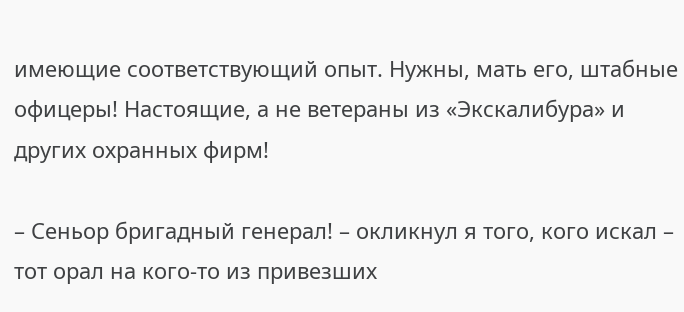имеющие соответствующий опыт. Нужны, мать его, штабные офицеры! Настоящие, а не ветераны из «Экскалибура» и других охранных фирм!

– Сеньор бригадный генерал! – окликнул я того, кого искал – тот орал на кого-то из привезших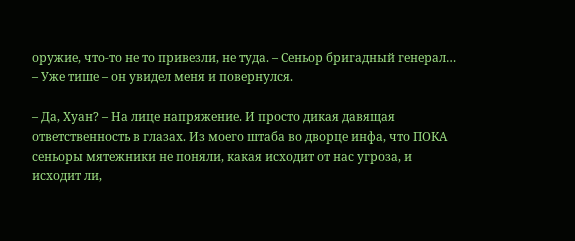оружие, что-то не то привезли, не туда. – Сеньор бригадный генерал… – Уже тише – он увидел меня и повернулся.

– Да, Хуан? – На лице напряжение. И просто дикая давящая ответственность в глазах. Из моего штаба во дворце инфа, что ПОКА сеньоры мятежники не поняли, какая исходит от нас угроза, и исходит ли,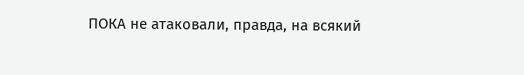ПОКА не атаковали, правда, на всякий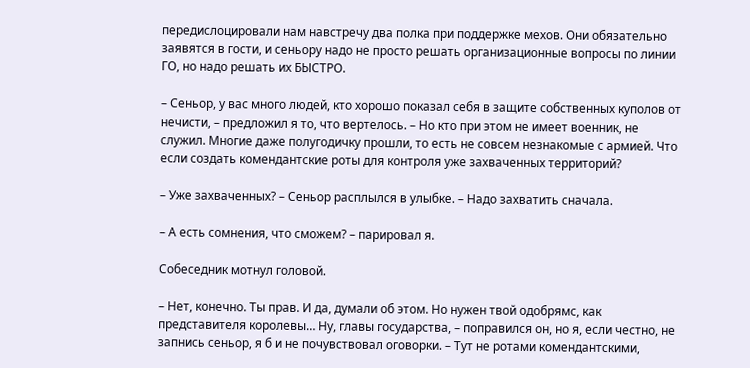передислоцировали нам навстречу два полка при поддержке мехов. Они обязательно заявятся в гости, и сеньору надо не просто решать организационные вопросы по линии ГО, но надо решать их БЫСТРО.

– Сеньор, у вас много людей, кто хорошо показал себя в защите собственных куполов от нечисти, – предложил я то, что вертелось. – Но кто при этом не имеет военник, не служил. Многие даже полугодичку прошли, то есть не совсем незнакомые с армией. Что если создать комендантские роты для контроля уже захваченных территорий?

– Уже захваченных? – Сеньор расплылся в улыбке. – Надо захватить сначала.

– А есть сомнения, что сможем? – парировал я.

Собеседник мотнул головой.

– Нет, конечно. Ты прав. И да, думали об этом. Но нужен твой одобрямс, как представителя королевы… Ну, главы государства, – поправился он, но я, если честно, не запнись сеньор, я б и не почувствовал оговорки. – Тут не ротами комендантскими,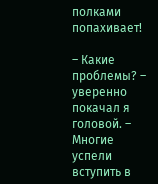полками попахивает!

– Какие проблемы? – уверенно покачал я головой. – Многие успели вступить в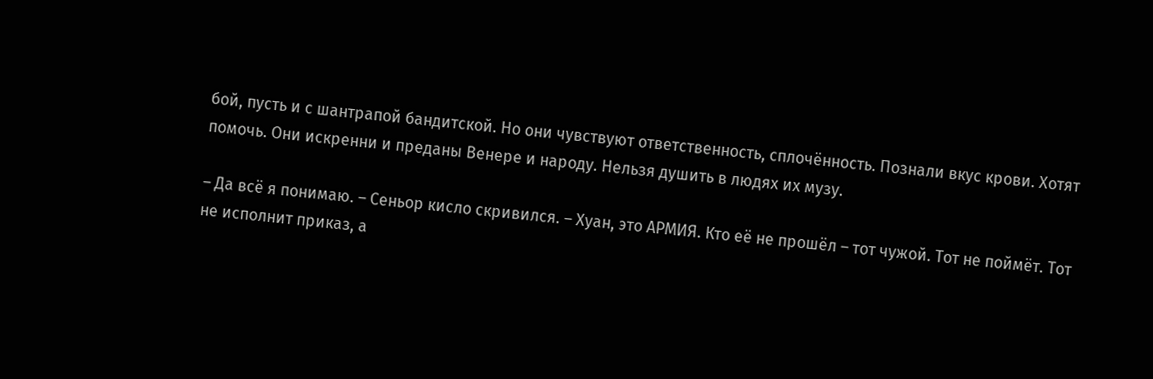бой, пусть и с шантрапой бандитской. Но они чувствуют ответственность, сплочённость. Познали вкус крови. Хотят помочь. Они искренни и преданы Венере и народу. Нельзя душить в людях их музу.

– Да всё я понимаю. – Сеньор кисло скривился. – Хуан, это АРМИЯ. Кто её не прошёл – тот чужой. Тот не поймёт. Тот не исполнит приказ, а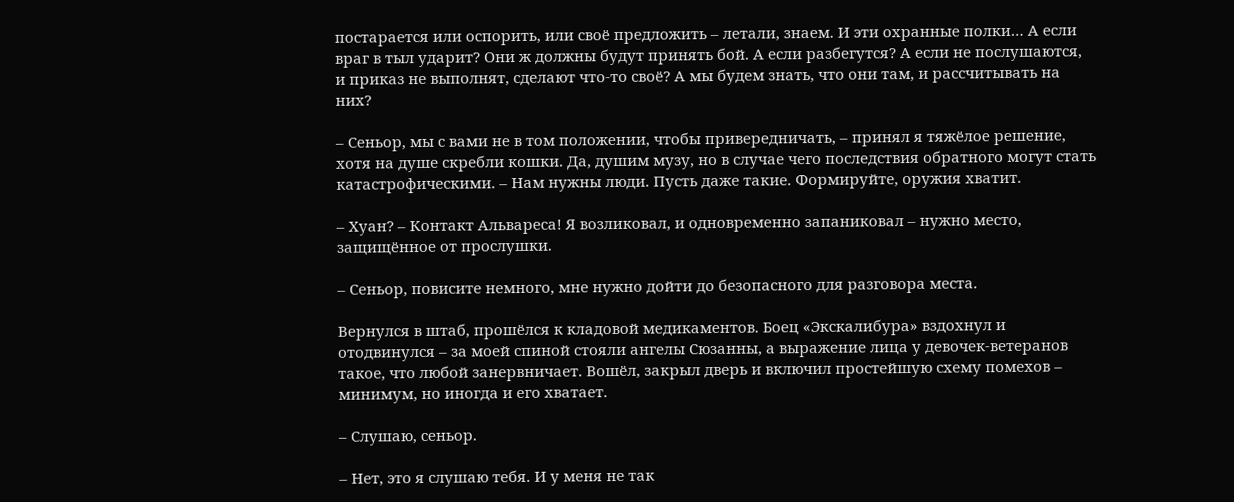постарается или оспорить, или своё предложить – летали, знаем. И эти охранные полки… А если враг в тыл ударит? Они ж должны будут принять бой. А если разбегутся? А если не послушаются, и приказ не выполнят, сделают что-то своё? А мы будем знать, что они там, и рассчитывать на них?

– Сеньор, мы с вами не в том положении, чтобы привередничать, – принял я тяжёлое решение, хотя на душе скребли кошки. Да, душим музу, но в случае чего последствия обратного могут стать катастрофическими. – Нам нужны люди. Пусть даже такие. Формируйте, оружия хватит.

– Хуан? – Контакт Альвареса! Я возликовал, и одновременно запаниковал – нужно место, защищённое от прослушки.

– Сеньор, повисите немного, мне нужно дойти до безопасного для разговора места.

Вернулся в штаб, прошёлся к кладовой медикаментов. Боец «Экскалибура» вздохнул и отодвинулся – за моей спиной стояли ангелы Сюзанны, а выражение лица у девочек-ветеранов такое, что любой занервничает. Вошёл, закрыл дверь и включил простейшую схему помехов – минимум, но иногда и его хватает.

– Слушаю, сеньор.

– Нет, это я слушаю тебя. И у меня не так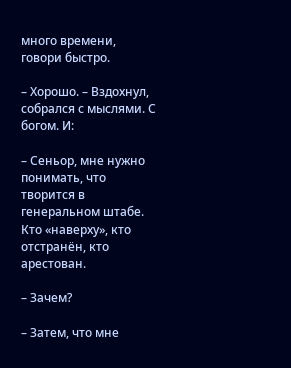много времени, говори быстро.

– Хорошо. – Вздохнул, собрался с мыслями. С богом. И:

– Сеньор, мне нужно понимать, что творится в генеральном штабе. Кто «наверху», кто отстранён, кто арестован.

– Зачем?

– Затем, что мне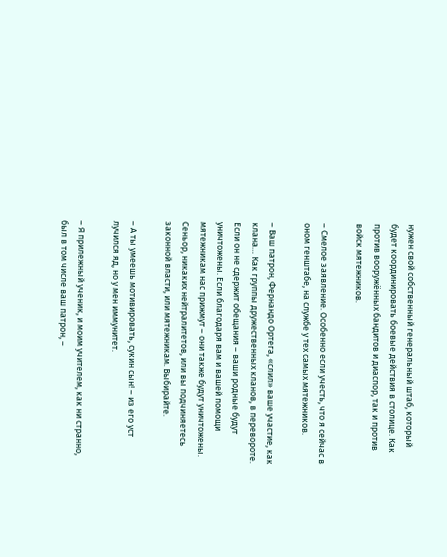нужен свой собственный генеральный штаб, который будет координировать боевые действия в столице. Как против вооружённых бандитов и диаспор, так и против войск мятежников.

– Смелое заявление. Особенно если учесть, что я сейчас в оном генштабе, на службе у тех самых мятежников.

– Ваш патрон, Фернандо Ортега, «слил» ваше участие, как клана… Как группы дружественных кланов, в перевороте. Если он не сдержит обещания – ваши родные будут уничтожены. Если благодаря вам и вашей помощи мятежникам нас прижмут – они также будут уничтожены. Сеньор, никаких нейтралитетов, или вы подчиняетесь законной власти, или мятежникам. Выбирайте.

– А ты умеешь мотивировать, сукин сын! – из его уст лучился яд, но у мен иммунитет.

– Я прилежный ученик, и моим учителем, как ни странно, был в том числе ваш патрон, –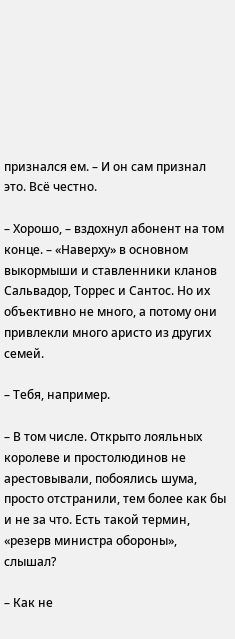признался ем. – И он сам признал это. Всё честно.

– Хорошо, – вздохнул абонент на том конце. – «Наверху» в основном выкормыши и ставленники кланов Сальвадор, Торрес и Сантос. Но их объективно не много, а потому они привлекли много аристо из других семей.

– Тебя, например.

– В том числе. Открыто лояльных королеве и простолюдинов не арестовывали, побоялись шума, просто отстранили, тем более как бы и не за что. Есть такой термин, «резерв министра обороны», слышал?

– Как не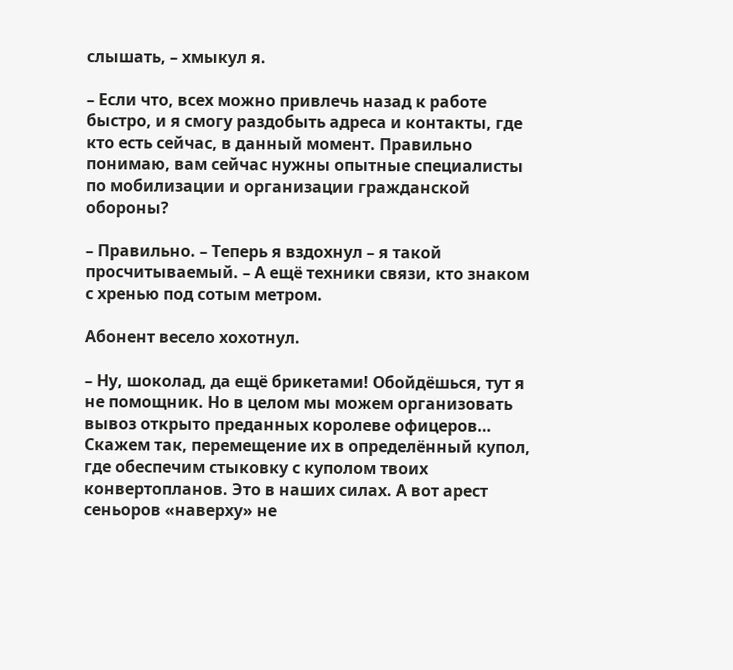слышать, – хмыкул я.

– Если что, всех можно привлечь назад к работе быстро, и я смогу раздобыть адреса и контакты, где кто есть сейчас, в данный момент. Правильно понимаю, вам сейчас нужны опытные специалисты по мобилизации и организации гражданской обороны?

– Правильно. – Теперь я вздохнул – я такой просчитываемый. – А ещё техники связи, кто знаком с хренью под сотым метром.

Абонент весело хохотнул.

– Ну, шоколад, да ещё брикетами! Обойдёшься, тут я не помощник. Но в целом мы можем организовать вывоз открыто преданных королеве офицеров… Скажем так, перемещение их в определённый купол, где обеспечим стыковку с куполом твоих конвертопланов. Это в наших силах. А вот арест сеньоров «наверху» не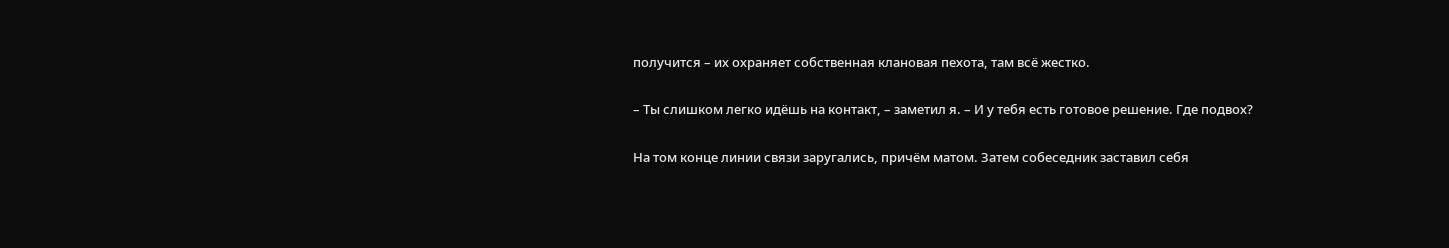получится – их охраняет собственная клановая пехота, там всё жестко.

– Ты слишком легко идёшь на контакт, – заметил я. – И у тебя есть готовое решение. Где подвох?

На том конце линии связи заругались, причём матом. Затем собеседник заставил себя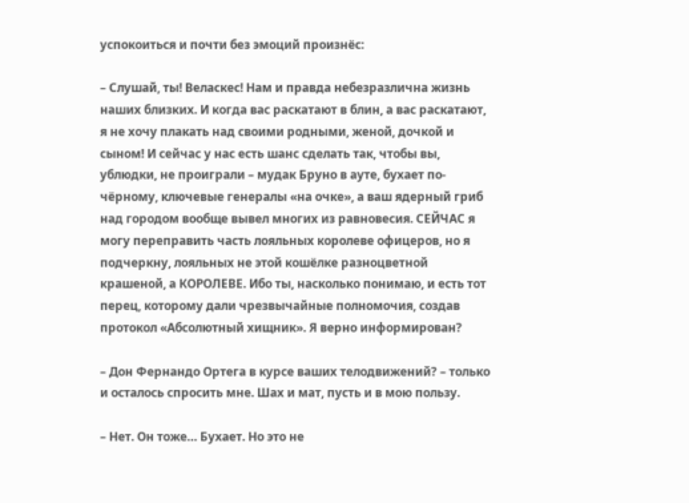успокоиться и почти без эмоций произнёс:

– Слушай, ты! Веласкес! Нам и правда небезразлична жизнь наших близких. И когда вас раскатают в блин, а вас раскатают, я не хочу плакать над своими родными, женой, дочкой и сыном! И сейчас у нас есть шанс сделать так, чтобы вы, ублюдки, не проиграли – мудак Бруно в ауте, бухает по-чёрному, ключевые генералы «на очке», а ваш ядерный гриб над городом вообще вывел многих из равновесия. СЕЙЧАС я могу переправить часть лояльных королеве офицеров, но я подчеркну, лояльных не этой кошёлке разноцветной крашеной, а КОРОЛЕВЕ. Ибо ты, насколько понимаю, и есть тот перец, которому дали чрезвычайные полномочия, создав протокол «Абсолютный хищник». Я верно информирован?

– Дон Фернандо Ортега в курсе ваших телодвижений? – только и осталось спросить мне. Шах и мат, пусть и в мою пользу.

– Нет. Он тоже… Бухает. Но это не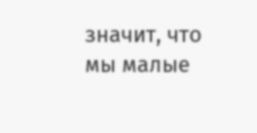значит, что мы малые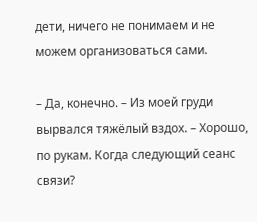дети, ничего не понимаем и не можем организоваться сами.

– Да, конечно. – Из моей груди вырвался тяжёлый вздох. – Хорошо, по рукам. Когда следующий сеанс связи?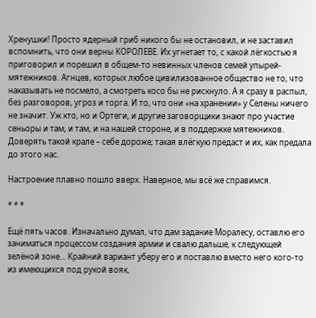Хренушки! Просто ядерный гриб никого бы не остановил, и не заставил вспомнить, что они верны КОРОЛЕВЕ. Их угнетает то, с какой лёгкостью я приговорил и порешил в общем-то невинных членов семей упырей-мятежников. Агнцев, которых любое цивилизованное общество не то, что наказывать не посмело, а смотреть косо бы не рискнуло. А я сразу в распыл, без разговоров, угроз и торга. И то, что они «на хранении» у Селены ничего не значит. Уж кто, но и Ортеги, и другие заговорщики знают про участие сеньоры и там, и там, и на нашей стороне, и в поддержке мятежников. Доверять такой крале – себе дороже; такая влёгкую предаст и их, как предала до этого нас.

Настроение плавно пошло вверх. Наверное, мы всё же справимся.

* * *

Ещё пять часов. Изначально думал, что дам задание Моралесу, оставлю его заниматься процессом создания армии и свалю дальше, к следующей зелёной зоне… Крайний вариант уберу его и поставлю вместо него кого-то из имеющихся под рукой вояк,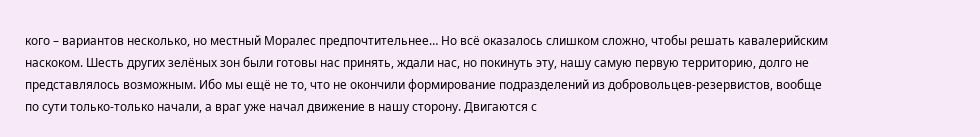кого – вариантов несколько, но местный Моралес предпочтительнее… Но всё оказалось слишком сложно, чтобы решать кавалерийским наскоком. Шесть других зелёных зон были готовы нас принять, ждали нас, но покинуть эту, нашу самую первую территорию, долго не представлялось возможным. Ибо мы ещё не то, что не окончили формирование подразделений из добровольцев-резервистов, вообще по сути только-только начали, а враг уже начал движение в нашу сторону. Двигаются с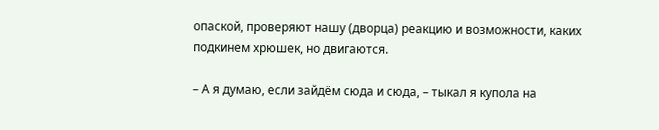опаской, проверяют нашу (дворца) реакцию и возможности, каких подкинем хрюшек, но двигаются.

– А я думаю, если зайдём сюда и сюда, – тыкал я купола на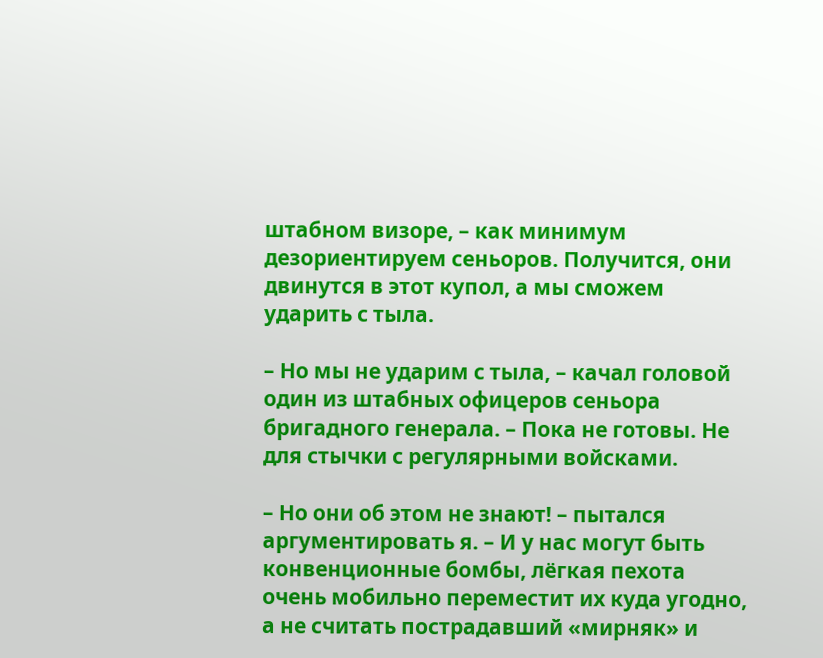штабном визоре, – как минимум дезориентируем сеньоров. Получится, они двинутся в этот купол, а мы сможем ударить с тыла.

– Но мы не ударим с тыла, – качал головой один из штабных офицеров сеньора бригадного генерала. – Пока не готовы. Не для стычки с регулярными войсками.

– Но они об этом не знают! – пытался аргументировать я. – И у нас могут быть конвенционные бомбы, лёгкая пехота очень мобильно переместит их куда угодно, а не считать пострадавший «мирняк» и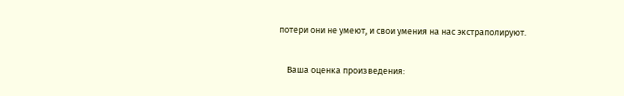потери они не умеют, и свои умения на нас экстраполируют.


    Ваша оценка произведения: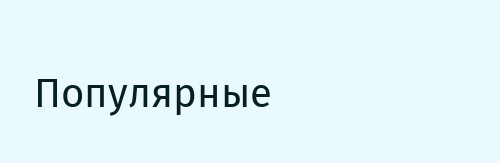Популярные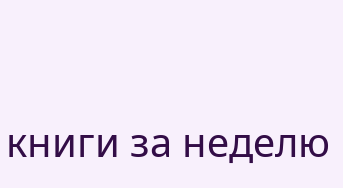книги за неделю